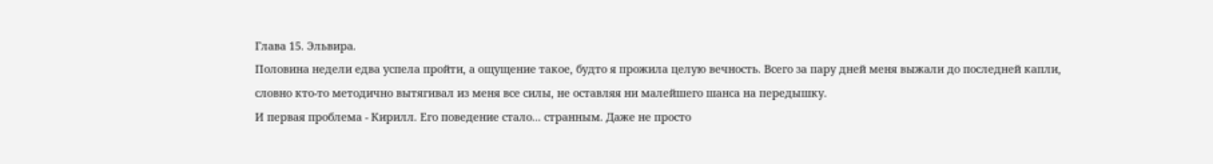Глава 15. Эльвира.
Половина недели едва успела пройти, а ощущение такое, будто я прожила целую вечность. Всего за пару дней меня выжали до последней капли, словно кто-то методично вытягивал из меня все силы, не оставляя ни малейшего шанса на передышку.
И первая проблема - Кирилл. Его поведение стало... странным. Даже не просто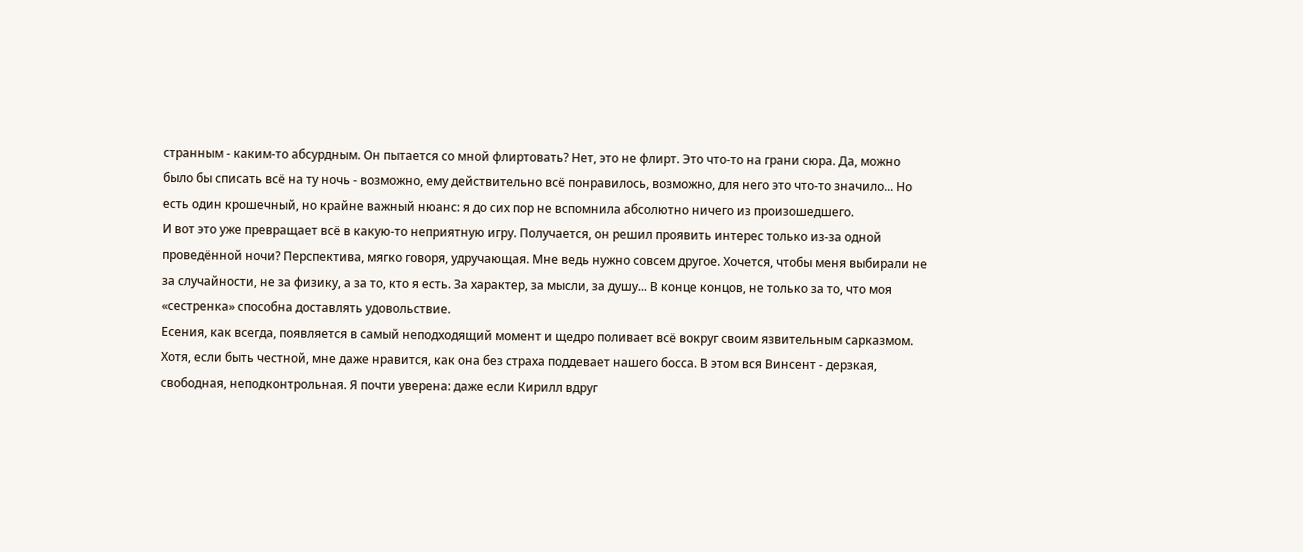странным - каким-то абсурдным. Он пытается со мной флиртовать? Нет, это не флирт. Это что-то на грани сюра. Да, можно было бы списать всё на ту ночь - возможно, ему действительно всё понравилось, возможно, для него это что-то значило... Но есть один крошечный, но крайне важный нюанс: я до сих пор не вспомнила абсолютно ничего из произошедшего.
И вот это уже превращает всё в какую-то неприятную игру. Получается, он решил проявить интерес только из-за одной проведённой ночи? Перспектива, мягко говоря, удручающая. Мне ведь нужно совсем другое. Хочется, чтобы меня выбирали не за случайности, не за физику, а за то, кто я есть. За характер, за мысли, за душу... В конце концов, не только за то, что моя «сестренка» способна доставлять удовольствие.
Есения, как всегда, появляется в самый неподходящий момент и щедро поливает всё вокруг своим язвительным сарказмом. Хотя, если быть честной, мне даже нравится, как она без страха поддевает нашего босса. В этом вся Винсент - дерзкая, свободная, неподконтрольная. Я почти уверена: даже если Кирилл вдруг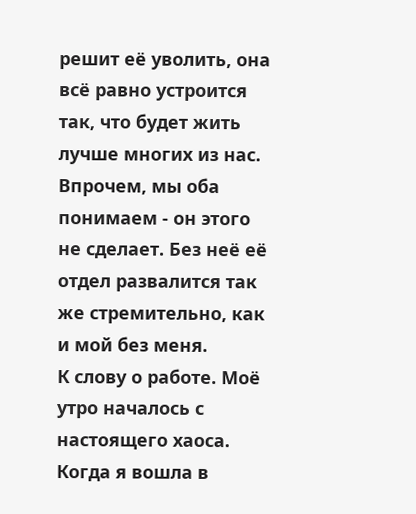решит её уволить, она всё равно устроится так, что будет жить лучше многих из нас. Впрочем, мы оба понимаем - он этого не сделает. Без неё её отдел развалится так же стремительно, как и мой без меня.
К слову о работе. Моё утро началось с настоящего хаоса. Когда я вошла в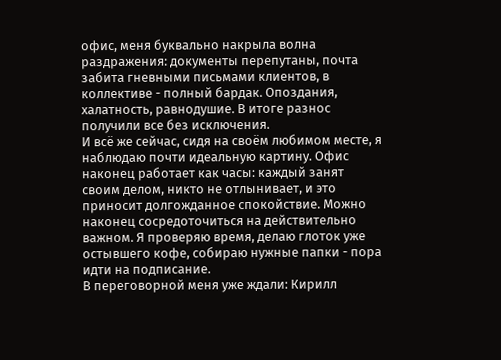офис, меня буквально накрыла волна раздражения: документы перепутаны, почта забита гневными письмами клиентов, в коллективе - полный бардак. Опоздания, халатность, равнодушие. В итоге разнос получили все без исключения.
И всё же сейчас, сидя на своём любимом месте, я наблюдаю почти идеальную картину. Офис наконец работает как часы: каждый занят своим делом, никто не отлынивает, и это приносит долгожданное спокойствие. Можно наконец сосредоточиться на действительно важном. Я проверяю время, делаю глоток уже остывшего кофе, собираю нужные папки - пора идти на подписание.
В переговорной меня уже ждали: Кирилл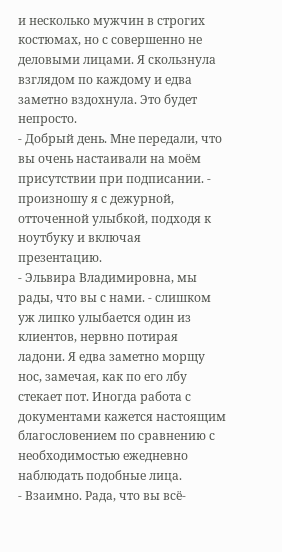и несколько мужчин в строгих костюмах, но с совершенно не деловыми лицами. Я скользнула взглядом по каждому и едва заметно вздохнула. Это будет непросто.
- Добрый день. Мне передали, что вы очень настаивали на моём присутствии при подписании. - произношу я с дежурной, отточенной улыбкой, подходя к ноутбуку и включая презентацию.
- Эльвира Владимировна, мы рады, что вы с нами. - слишком уж липко улыбается один из клиентов, нервно потирая ладони. Я едва заметно морщу нос, замечая, как по его лбу стекает пот. Иногда работа с документами кажется настоящим благословением по сравнению с необходимостью ежедневно наблюдать подобные лица.
- Взаимно. Рада, что вы всё-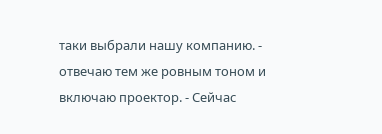таки выбрали нашу компанию. - отвечаю тем же ровным тоном и включаю проектор. - Сейчас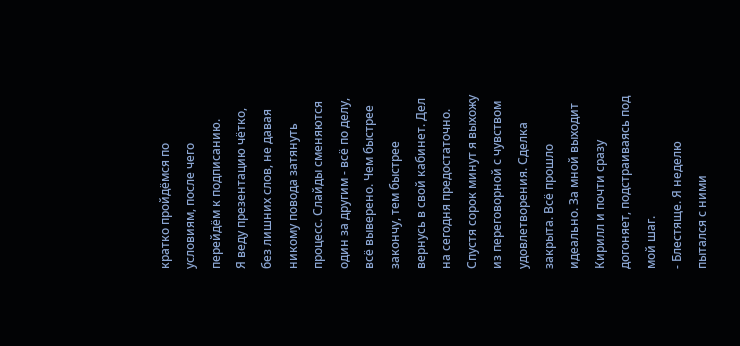кратко пройдёмся по условиям, после чего перейдём к подписанию.
Я веду презентацию чётко, без лишних слов, не давая никому повода затянуть процесс. Слайды сменяются один за другим - всё по делу, всё выверено. Чем быстрее закончу, тем быстрее вернусь в свой кабинет. Дел на сегодня предостаточно.
Спустя сорок минут я выхожу из переговорной с чувством удовлетворения. Сделка закрыта. Всё прошло идеально. За мной выходит Кирилл и почти сразу догоняет, подстраиваясь под мой шаг.
- Блестяще. Я неделю пытался с ними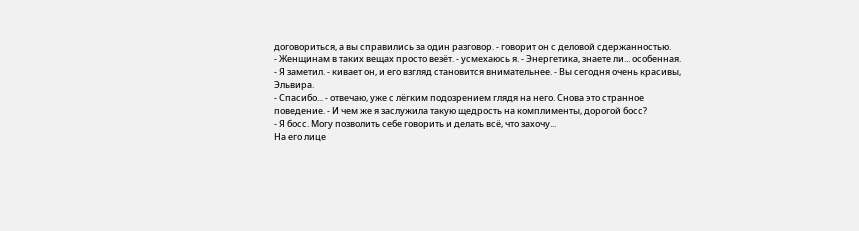договориться, а вы справились за один разговор. - говорит он с деловой сдержанностью.
- Женщинам в таких вещах просто везёт. - усмехаюсь я. - Энергетика, знаете ли... особенная.
- Я заметил. - кивает он, и его взгляд становится внимательнее. - Вы сегодня очень красивы, Эльвира.
- Спасибо... - отвечаю, уже с лёгким подозрением глядя на него. Снова это странное поведение. - И чем же я заслужила такую щедрость на комплименты, дорогой босс?
- Я босс. Могу позволить себе говорить и делать всё, что захочу...
На его лице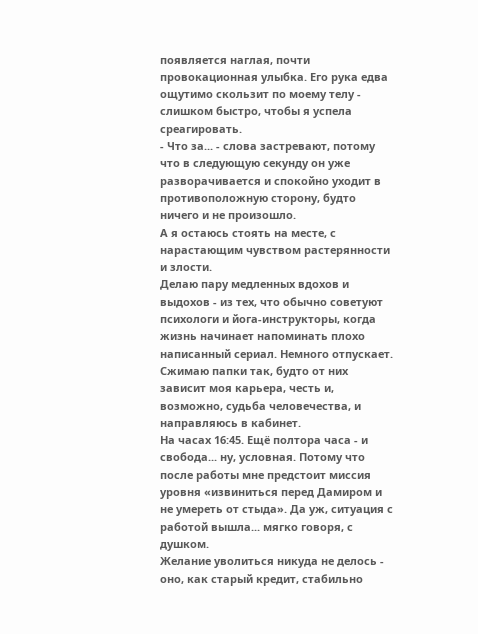появляется наглая, почти провокационная улыбка. Его рука едва ощутимо скользит по моему телу - слишком быстро, чтобы я успела среагировать.
- Что за... - слова застревают, потому что в следующую секунду он уже разворачивается и спокойно уходит в противоположную сторону, будто ничего и не произошло.
А я остаюсь стоять на месте, с нарастающим чувством растерянности и злости.
Делаю пару медленных вдохов и выдохов - из тех, что обычно советуют психологи и йога-инструкторы, когда жизнь начинает напоминать плохо написанный сериал. Немного отпускает. Сжимаю папки так, будто от них зависит моя карьера, честь и, возможно, судьба человечества, и направляюсь в кабинет.
На часах 16:45. Ещё полтора часа - и свобода... ну, условная. Потому что после работы мне предстоит миссия уровня «извиниться перед Дамиром и не умереть от стыда». Да уж, ситуация с работой вышла... мягко говоря, с душком.
Желание уволиться никуда не делось - оно, как старый кредит, стабильно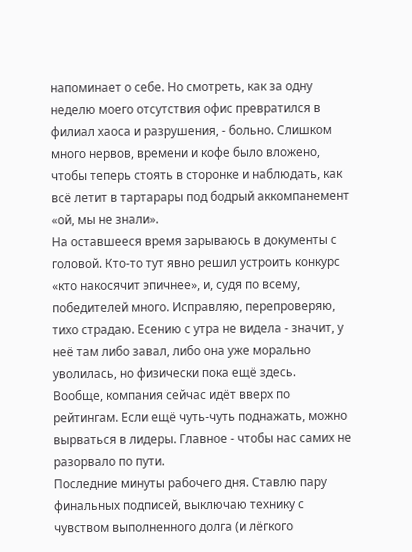напоминает о себе. Но смотреть, как за одну неделю моего отсутствия офис превратился в филиал хаоса и разрушения, - больно. Слишком много нервов, времени и кофе было вложено, чтобы теперь стоять в сторонке и наблюдать, как всё летит в тартарары под бодрый аккомпанемент «ой, мы не знали».
На оставшееся время зарываюсь в документы с головой. Кто-то тут явно решил устроить конкурс «кто накосячит эпичнее», и, судя по всему, победителей много. Исправляю, перепроверяю, тихо страдаю. Есению с утра не видела - значит, у неё там либо завал, либо она уже морально уволилась, но физически пока ещё здесь.
Вообще, компания сейчас идёт вверх по рейтингам. Если ещё чуть-чуть поднажать, можно вырваться в лидеры. Главное - чтобы нас самих не разорвало по пути.
Последние минуты рабочего дня. Ставлю пару финальных подписей, выключаю технику с чувством выполненного долга (и лёгкого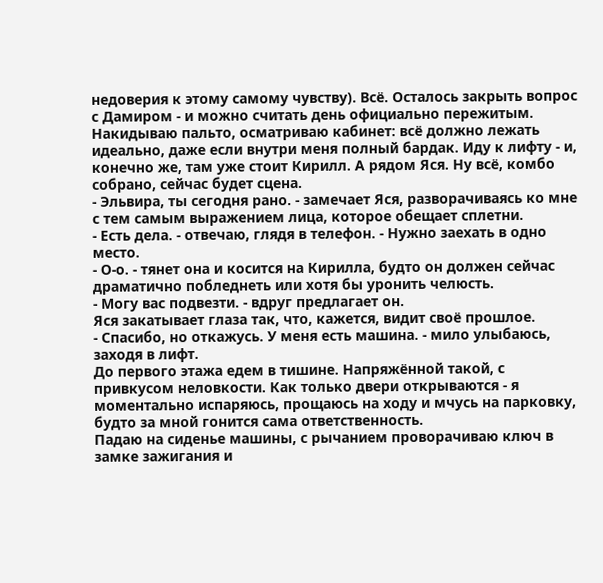недоверия к этому самому чувству). Всё. Осталось закрыть вопрос с Дамиром - и можно считать день официально пережитым.
Накидываю пальто, осматриваю кабинет: всё должно лежать идеально, даже если внутри меня полный бардак. Иду к лифту - и, конечно же, там уже стоит Кирилл. А рядом Яся. Ну всё, комбо собрано, сейчас будет сцена.
- Эльвира, ты сегодня рано. - замечает Яся, разворачиваясь ко мне с тем самым выражением лица, которое обещает сплетни.
- Есть дела. - отвечаю, глядя в телефон. - Нужно заехать в одно место.
- О-о. - тянет она и косится на Кирилла, будто он должен сейчас драматично побледнеть или хотя бы уронить челюсть.
- Могу вас подвезти. - вдруг предлагает он.
Яся закатывает глаза так, что, кажется, видит своё прошлое.
- Спасибо, но откажусь. У меня есть машина. - мило улыбаюсь, заходя в лифт.
До первого этажа едем в тишине. Напряжённой такой, с привкусом неловкости. Как только двери открываются - я моментально испаряюсь, прощаюсь на ходу и мчусь на парковку, будто за мной гонится сама ответственность.
Падаю на сиденье машины, с рычанием проворачиваю ключ в замке зажигания и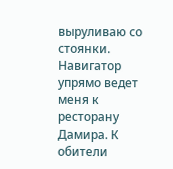выруливаю со стоянки. Навигатор упрямо ведет меня к ресторану Дамира. К обители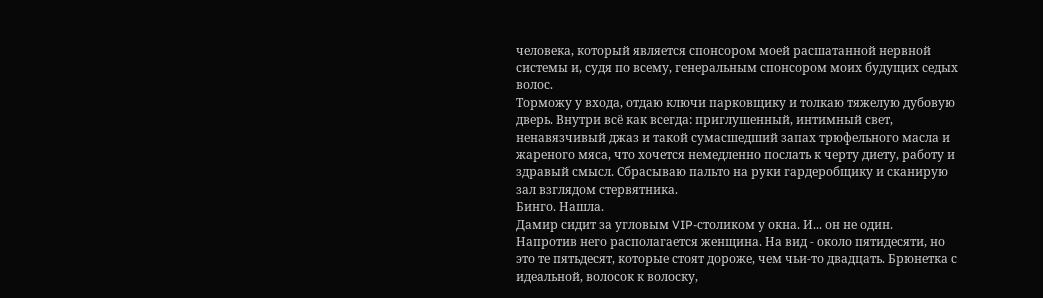человека, который является спонсором моей расшатанной нервной системы и, судя по всему, генеральным спонсором моих будущих седых волос.
Торможу у входа, отдаю ключи парковщику и толкаю тяжелую дубовую дверь. Внутри всё как всегда: приглушенный, интимный свет, ненавязчивый джаз и такой сумасшедший запах трюфельного масла и жареного мяса, что хочется немедленно послать к черту диету, работу и здравый смысл. Сбрасываю пальто на руки гардеробщику и сканирую зал взглядом стервятника.
Бинго. Нашла.
Дамир сидит за угловым VIP-столиком у окна. И... он не один.
Напротив него располагается женщина. На вид - около пятидесяти, но это те пятьдесят, которые стоят дороже, чем чьи-то двадцать. Брюнетка с идеальной, волосок к волоску,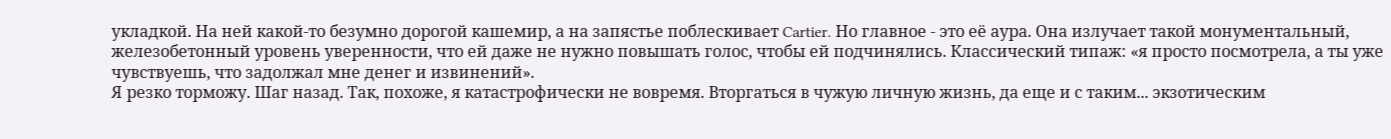укладкой. На ней какой-то безумно дорогой кашемир, а на запястье поблескивает Cartier. Но главное - это её аура. Она излучает такой монументальный, железобетонный уровень уверенности, что ей даже не нужно повышать голос, чтобы ей подчинялись. Классический типаж: «я просто посмотрела, а ты уже чувствуешь, что задолжал мне денег и извинений».
Я резко торможу. Шаг назад. Так, похоже, я катастрофически не вовремя. Вторгаться в чужую личную жизнь, да еще и с таким... экзотическим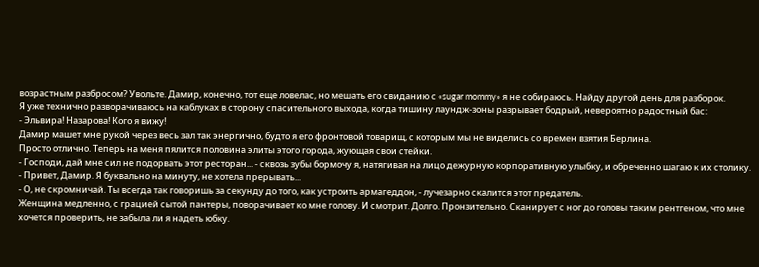возрастным разбросом? Увольте. Дамир, конечно, тот еще ловелас, но мешать его свиданию с «sugar mommy» я не собираюсь. Найду другой день для разборок.
Я уже технично разворачиваюсь на каблуках в сторону спасительного выхода, когда тишину лаундж-зоны разрывает бодрый, невероятно радостный бас:
- Эльвира! Назарова! Кого я вижу!
Дамир машет мне рукой через весь зал так энергично, будто я его фронтовой товарищ, с которым мы не виделись со времен взятия Берлина.
Просто отлично. Теперь на меня пялится половина элиты этого города, жующая свои стейки.
- Господи, дай мне сил не подорвать этот ресторан... - сквозь зубы бормочу я, натягивая на лицо дежурную корпоративную улыбку, и обреченно шагаю к их столику.
- Привет, Дамир. Я буквально на минуту, не хотела прерывать...
- О, не скромничай. Ты всегда так говоришь за секунду до того, как устроить армагеддон, - лучезарно скалится этот предатель.
Женщина медленно, с грацией сытой пантеры, поворачивает ко мне голову. И смотрит. Долго. Пронзительно. Сканирует с ног до головы таким рентгеном, что мне хочется проверить, не забыла ли я надеть юбку.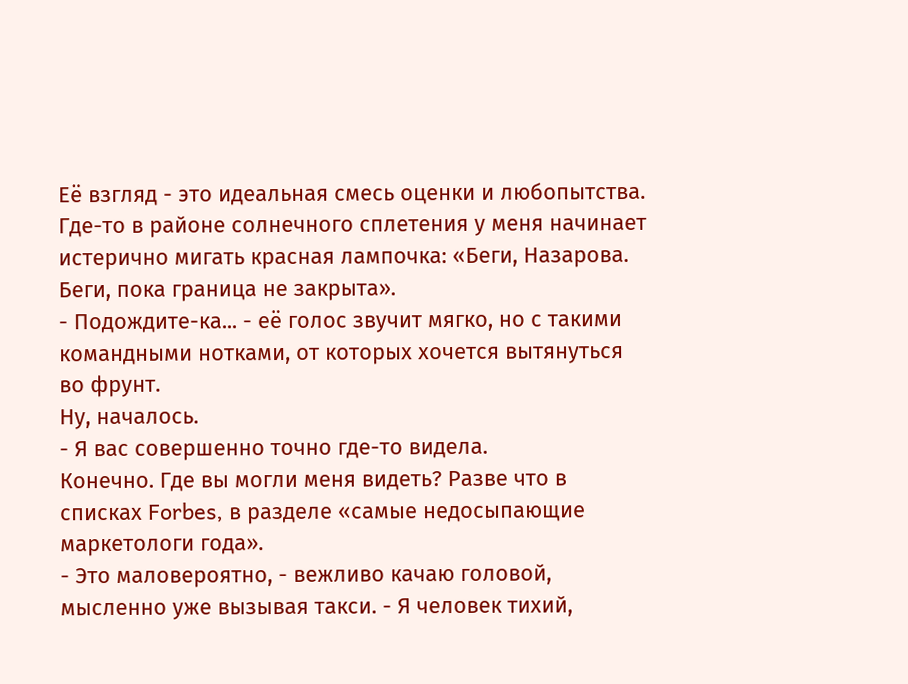Её взгляд - это идеальная смесь оценки и любопытства.
Где-то в районе солнечного сплетения у меня начинает истерично мигать красная лампочка: «Беги, Назарова. Беги, пока граница не закрыта».
- Подождите-ка... - её голос звучит мягко, но с такими командными нотками, от которых хочется вытянуться во фрунт.
Ну, началось.
- Я вас совершенно точно где-то видела.
Конечно. Где вы могли меня видеть? Разве что в списках Forbes, в разделе «самые недосыпающие маркетологи года».
- Это маловероятно, - вежливо качаю головой, мысленно уже вызывая такси. - Я человек тихий,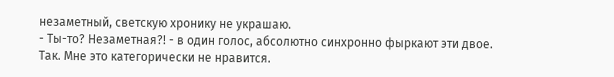незаметный, светскую хронику не украшаю.
- Ты-то? Незаметная?! - в один голос, абсолютно синхронно фыркают эти двое.
Так. Мне это категорически не нравится.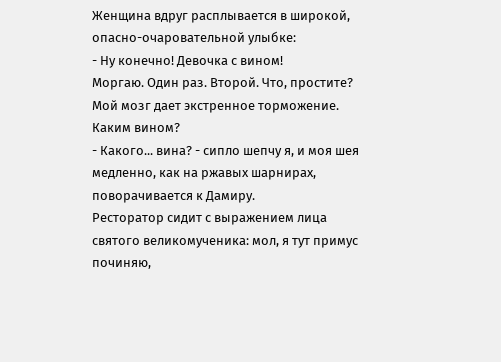Женщина вдруг расплывается в широкой, опасно-очаровательной улыбке:
- Ну конечно! Девочка с вином!
Моргаю. Один раз. Второй. Что, простите? Мой мозг дает экстренное торможение. Каким вином?
- Какого... вина? - сипло шепчу я, и моя шея медленно, как на ржавых шарнирах, поворачивается к Дамиру.
Ресторатор сидит с выражением лица святого великомученика: мол, я тут примус починяю,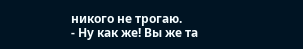никого не трогаю.
- Ну как же! Вы же та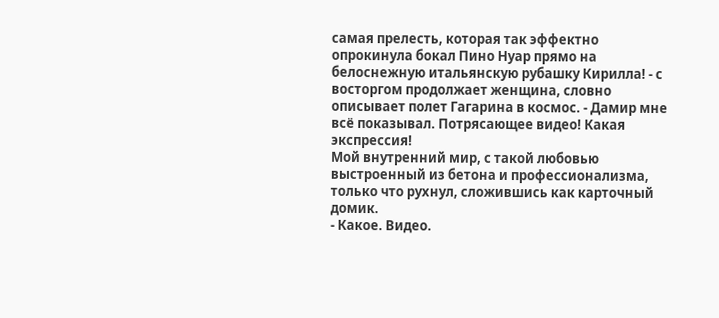самая прелесть, которая так эффектно опрокинула бокал Пино Нуар прямо на белоснежную итальянскую рубашку Кирилла! - с восторгом продолжает женщина, словно описывает полет Гагарина в космос. - Дамир мне всё показывал. Потрясающее видео! Какая экспрессия!
Мой внутренний мир, с такой любовью выстроенный из бетона и профессионализма, только что рухнул, сложившись как карточный домик.
- Какое. Видео.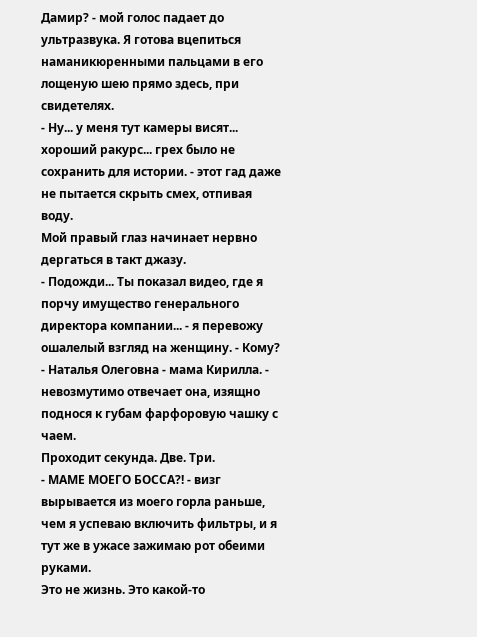Дамир? - мой голос падает до ультразвука. Я готова вцепиться наманикюренными пальцами в его лощеную шею прямо здесь, при свидетелях.
- Ну... у меня тут камеры висят... хороший ракурс... грех было не сохранить для истории. - этот гад даже не пытается скрыть смех, отпивая воду.
Мой правый глаз начинает нервно дергаться в такт джазу.
- Подожди... Ты показал видео, где я порчу имущество генерального директора компании... - я перевожу ошалелый взгляд на женщину. - Кому?
- Наталья Олеговна - мама Кирилла. - невозмутимо отвечает она, изящно поднося к губам фарфоровую чашку с чаем.
Проходит секунда. Две. Три.
- МАМЕ МОЕГО БОССА?! - визг вырывается из моего горла раньше, чем я успеваю включить фильтры, и я тут же в ужасе зажимаю рот обеими руками.
Это не жизнь. Это какой-то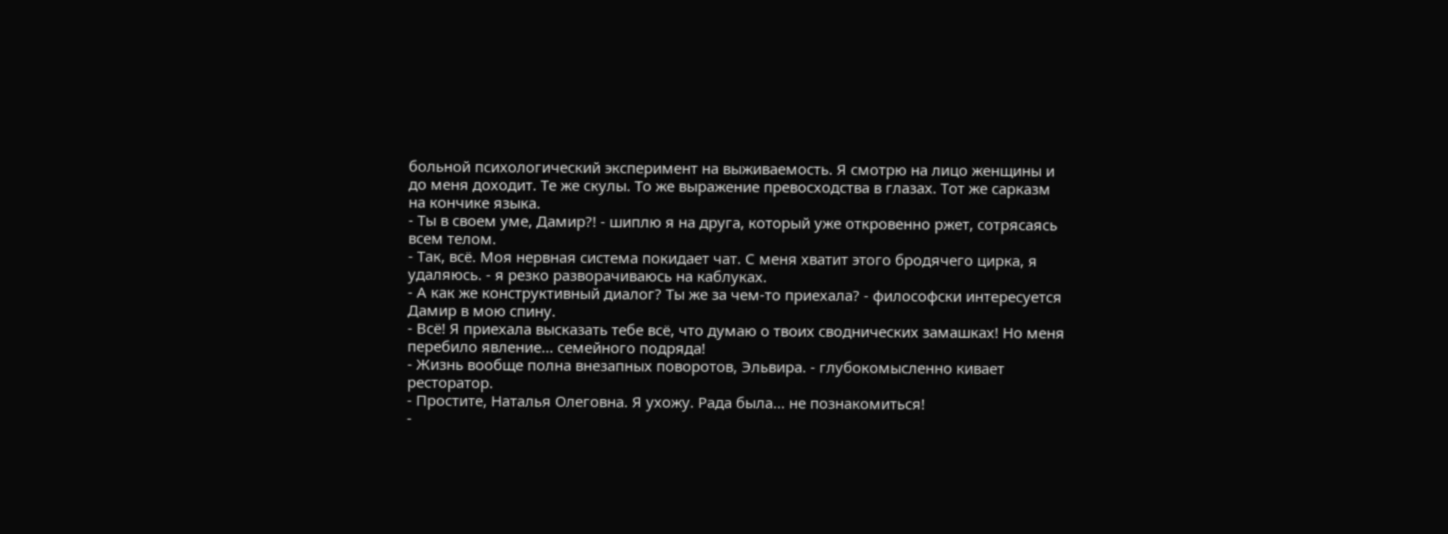больной психологический эксперимент на выживаемость. Я смотрю на лицо женщины и до меня доходит. Те же скулы. То же выражение превосходства в глазах. Тот же сарказм на кончике языка.
- Ты в своем уме, Дамир?! - шиплю я на друга, который уже откровенно ржет, сотрясаясь всем телом.
- Так, всё. Моя нервная система покидает чат. С меня хватит этого бродячего цирка, я удаляюсь. - я резко разворачиваюсь на каблуках.
- А как же конструктивный диалог? Ты же за чем-то приехала? - философски интересуется Дамир в мою спину.
- Всё! Я приехала высказать тебе всё, что думаю о твоих своднических замашках! Но меня перебило явление... семейного подряда!
- Жизнь вообще полна внезапных поворотов, Эльвира. - глубокомысленно кивает ресторатор.
- Простите, Наталья Олеговна. Я ухожу. Рада была... не познакомиться!
-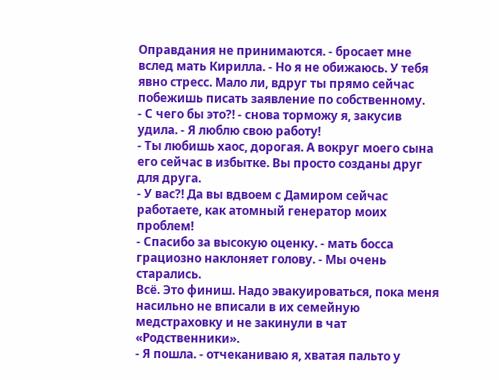Оправдания не принимаются. - бросает мне вслед мать Кирилла. - Но я не обижаюсь. У тебя явно стресс. Мало ли, вдруг ты прямо сейчас побежишь писать заявление по собственному.
- С чего бы это?! - снова торможу я, закусив удила. - Я люблю свою работу!
- Ты любишь хаос, дорогая. А вокруг моего сына его сейчас в избытке. Вы просто созданы друг для друга.
- У вас?! Да вы вдвоем с Дамиром сейчас работаете, как атомный генератор моих проблем!
- Спасибо за высокую оценку. - мать босса грациозно наклоняет голову. - Мы очень старались.
Всё. Это финиш. Надо эвакуироваться, пока меня насильно не вписали в их семейную медстраховку и не закинули в чат «Родственники».
- Я пошла. - отчеканиваю я, хватая пальто у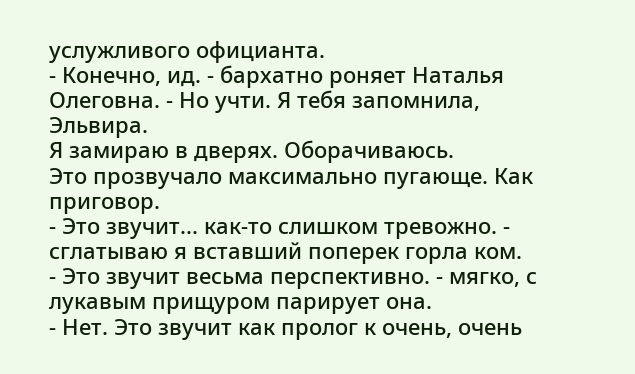услужливого официанта.
- Конечно, ид. - бархатно роняет Наталья Олеговна. - Но учти. Я тебя запомнила, Эльвира.
Я замираю в дверях. Оборачиваюсь.
Это прозвучало максимально пугающе. Как приговор.
- Это звучит... как-то слишком тревожно. - сглатываю я вставший поперек горла ком.
- Это звучит весьма перспективно. - мягко, с лукавым прищуром парирует она.
- Нет. Это звучит как пролог к очень, очень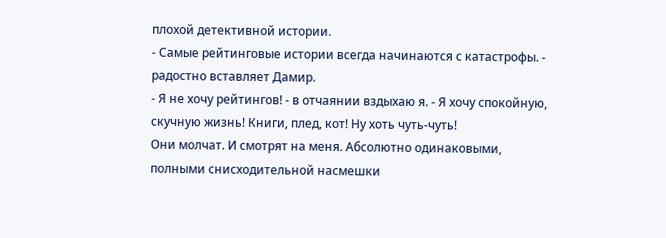плохой детективной истории.
- Самые рейтинговые истории всегда начинаются с катастрофы. - радостно вставляет Дамир.
- Я не хочу рейтингов! - в отчаянии вздыхаю я. - Я хочу спокойную, скучную жизнь! Книги, плед, кот! Ну хоть чуть-чуть!
Они молчат. И смотрят на меня. Абсолютно одинаковыми, полными снисходительной насмешки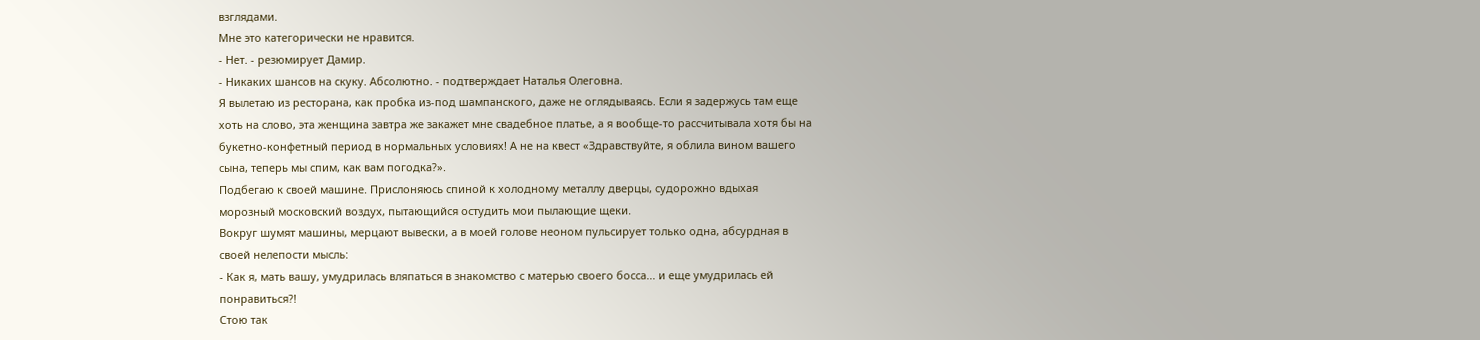взглядами.
Мне это категорически не нравится.
- Нет. - резюмирует Дамир.
- Никаких шансов на скуку. Абсолютно. - подтверждает Наталья Олеговна.
Я вылетаю из ресторана, как пробка из-под шампанского, даже не оглядываясь. Если я задержусь там еще хоть на слово, эта женщина завтра же закажет мне свадебное платье, а я вообще-то рассчитывала хотя бы на букетно-конфетный период в нормальных условиях! А не на квест «Здравствуйте, я облила вином вашего сына, теперь мы спим, как вам погодка?».
Подбегаю к своей машине. Прислоняюсь спиной к холодному металлу дверцы, судорожно вдыхая морозный московский воздух, пытающийся остудить мои пылающие щеки.
Вокруг шумят машины, мерцают вывески, а в моей голове неоном пульсирует только одна, абсурдная в своей нелепости мысль:
- Как я, мать вашу, умудрилась вляпаться в знакомство с матерью своего босса... и еще умудрилась ей понравиться?!
Стою так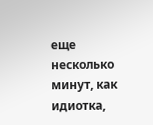еще несколько минут, как идиотка,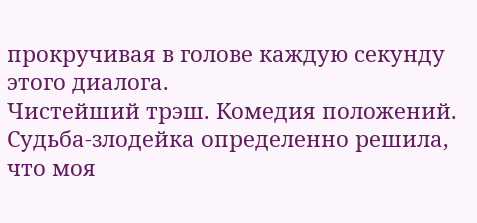прокручивая в голове каждую секунду этого диалога.
Чистейший трэш. Комедия положений.
Судьба-злодейка определенно решила, что моя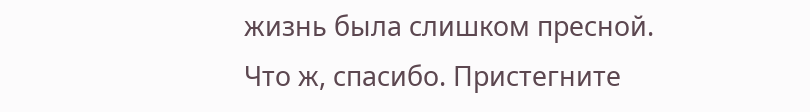жизнь была слишком пресной. Что ж, спасибо. Пристегните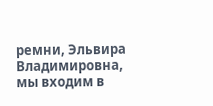ремни, Эльвира Владимировна, мы входим в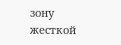зону жесткой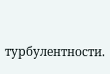турбулентности.